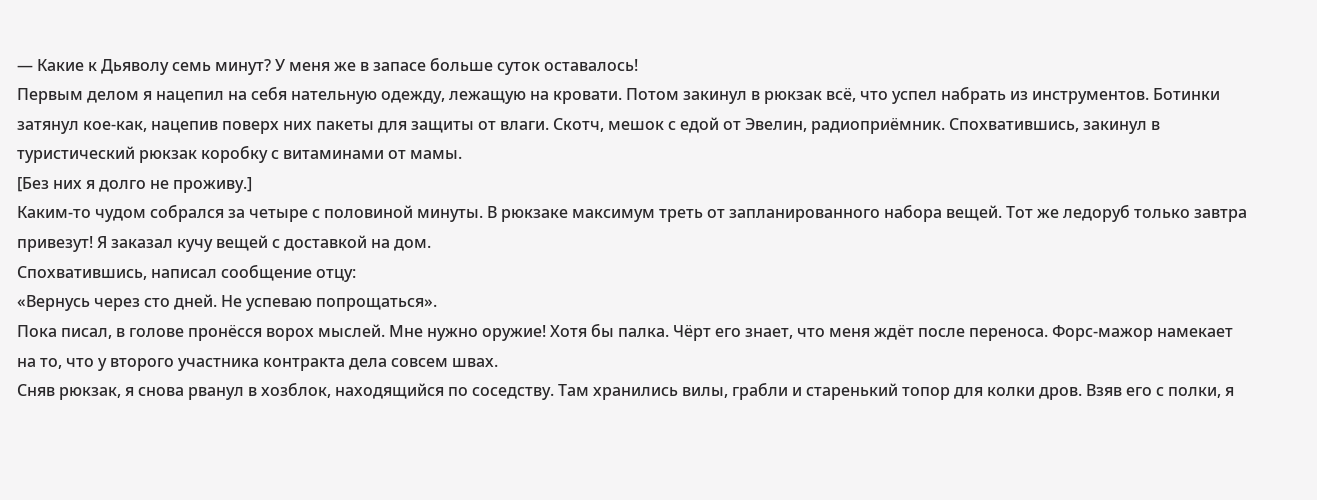— Какие к Дьяволу семь минут? У меня же в запасе больше суток оставалось!
Первым делом я нацепил на себя нательную одежду, лежащую на кровати. Потом закинул в рюкзак всё, что успел набрать из инструментов. Ботинки затянул кое-как, нацепив поверх них пакеты для защиты от влаги. Скотч, мешок с едой от Эвелин, радиоприёмник. Спохватившись, закинул в туристический рюкзак коробку с витаминами от мамы.
[Без них я долго не проживу.]
Каким-то чудом собрался за четыре с половиной минуты. В рюкзаке максимум треть от запланированного набора вещей. Тот же ледоруб только завтра привезут! Я заказал кучу вещей с доставкой на дом.
Спохватившись, написал сообщение отцу:
«Вернусь через сто дней. Не успеваю попрощаться».
Пока писал, в голове пронёсся ворох мыслей. Мне нужно оружие! Хотя бы палка. Чёрт его знает, что меня ждёт после переноса. Форс-мажор намекает на то, что у второго участника контракта дела совсем швах.
Сняв рюкзак, я снова рванул в хозблок, находящийся по соседству. Там хранились вилы, грабли и старенький топор для колки дров. Взяв его с полки, я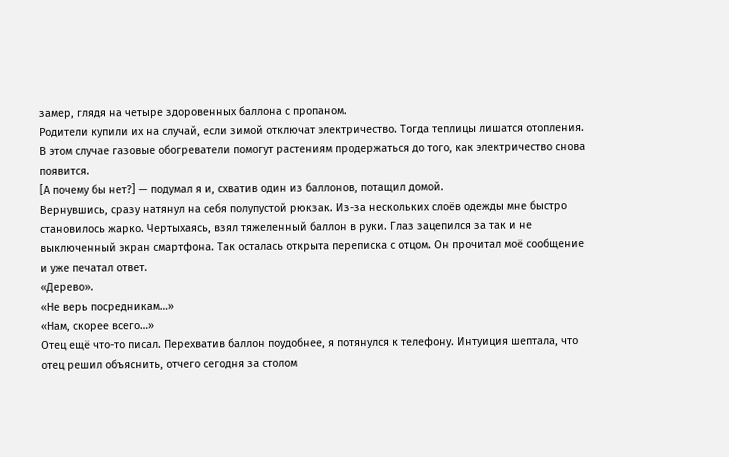замер, глядя на четыре здоровенных баллона с пропаном.
Родители купили их на случай, если зимой отключат электричество. Тогда теплицы лишатся отопления. В этом случае газовые обогреватели помогут растениям продержаться до того, как электричество снова появится.
[А почему бы нет?] — подумал я и, схватив один из баллонов, потащил домой.
Вернувшись, сразу натянул на себя полупустой рюкзак. Из-за нескольких слоёв одежды мне быстро становилось жарко. Чертыхаясь, взял тяжеленный баллон в руки. Глаз зацепился за так и не выключенный экран смартфона. Так осталась открыта переписка с отцом. Он прочитал моё сообщение и уже печатал ответ.
«Дерево».
«Не верь посредникам…»
«Нам, скорее всего…»
Отец ещё что-то писал. Перехватив баллон поудобнее, я потянулся к телефону. Интуиция шептала, что отец решил объяснить, отчего сегодня за столом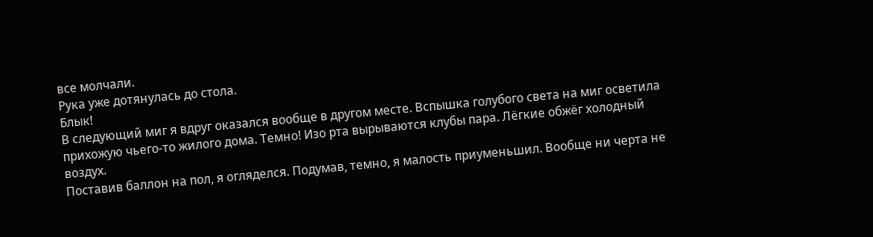все молчали.
Рука уже дотянулась до стола.
Блык!
В следующий миг я вдруг оказался вообще в другом месте. Вспышка голубого света на миг осветила прихожую чьего-то жилого дома. Темно! Изо рта вырываются клубы пара. Лёгкие обжёг холодный воздух.
Поставив баллон на пол, я огляделся. Подумав, темно, я малость приуменьшил. Вообще ни черта не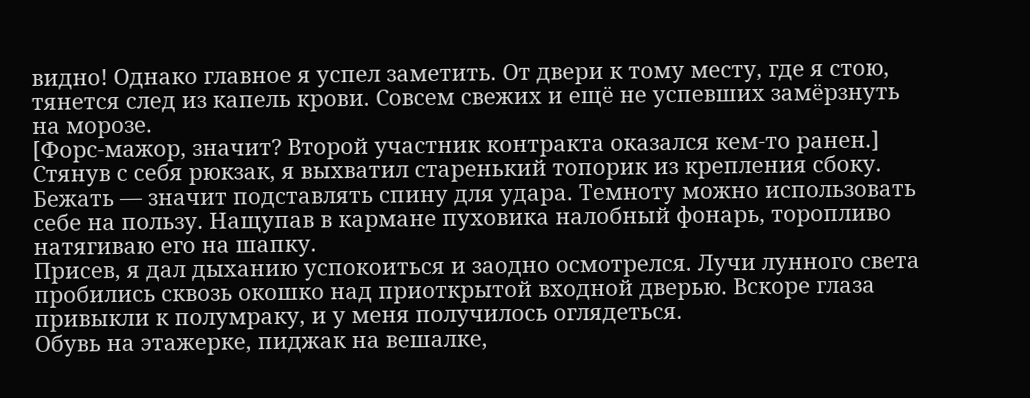видно! Однако главное я успел заметить. От двери к тому месту, где я стою, тянется след из капель крови. Совсем свежих и ещё не успевших замёрзнуть на морозе.
[Форс-мажор, значит? Второй участник контракта оказался кем-то ранен.]
Стянув с себя рюкзак, я выхватил старенький топорик из крепления сбоку. Бежать — значит подставлять спину для удара. Темноту можно использовать себе на пользу. Нащупав в кармане пуховика налобный фонарь, торопливо натягиваю его на шапку.
Присев, я дал дыханию успокоиться и заодно осмотрелся. Лучи лунного света пробились сквозь окошко над приоткрытой входной дверью. Вскоре глаза привыкли к полумраку, и у меня получилось оглядеться.
Обувь на этажерке, пиджак на вешалке,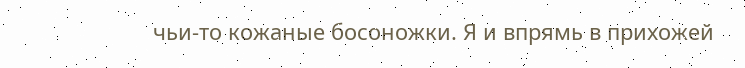чьи-то кожаные босоножки. Я и впрямь в прихожей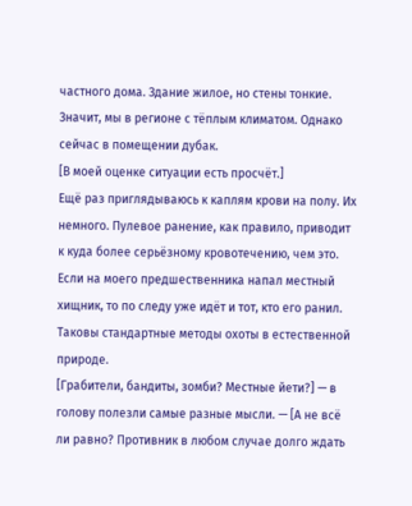частного дома. Здание жилое, но стены тонкие. Значит, мы в регионе с тёплым климатом. Однако сейчас в помещении дубак.
[В моей оценке ситуации есть просчёт.]
Ещё раз приглядываюсь к каплям крови на полу. Их немного. Пулевое ранение, как правило, приводит к куда более серьёзному кровотечению, чем это. Если на моего предшественника напал местный хищник, то по следу уже идёт и тот, кто его ранил. Таковы стандартные методы охоты в естественной природе.
[Грабители, бандиты, зомби? Местные йети?] — в голову полезли самые разные мысли. — [А не всё ли равно? Противник в любом случае долго ждать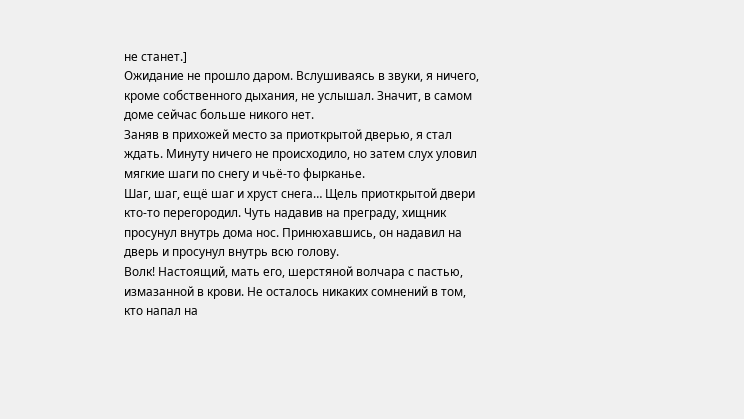не станет.]
Ожидание не прошло даром. Вслушиваясь в звуки, я ничего, кроме собственного дыхания, не услышал. Значит, в самом доме сейчас больше никого нет.
Заняв в прихожей место за приоткрытой дверью, я стал ждать. Минуту ничего не происходило, но затем слух уловил мягкие шаги по снегу и чьё-то фырканье.
Шаг, шаг, ещё шаг и хруст снега… Щель приоткрытой двери кто-то перегородил. Чуть надавив на преграду, хищник просунул внутрь дома нос. Принюхавшись, он надавил на дверь и просунул внутрь всю голову.
Волк! Настоящий, мать его, шерстяной волчара с пастью, измазанной в крови. Не осталось никаких сомнений в том, кто напал на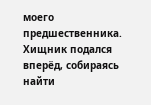моего предшественника.
Хищник подался вперёд, собираясь найти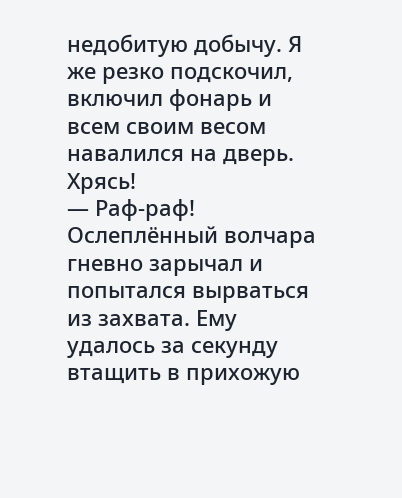недобитую добычу. Я же резко подскочил, включил фонарь и всем своим весом навалился на дверь.
Хрясь!
— Раф-раф!
Ослеплённый волчара гневно зарычал и попытался вырваться из захвата. Ему удалось за секунду втащить в прихожую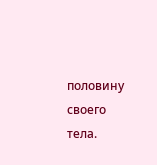половину своего тела.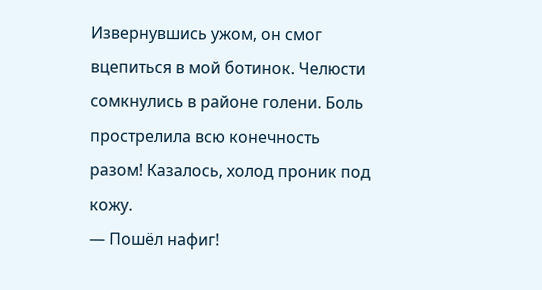Извернувшись ужом, он смог вцепиться в мой ботинок. Челюсти сомкнулись в районе голени. Боль прострелила всю конечность разом! Казалось, холод проник под кожу.
— Пошёл нафиг!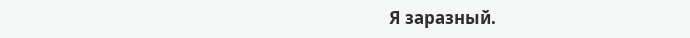Я заразный.